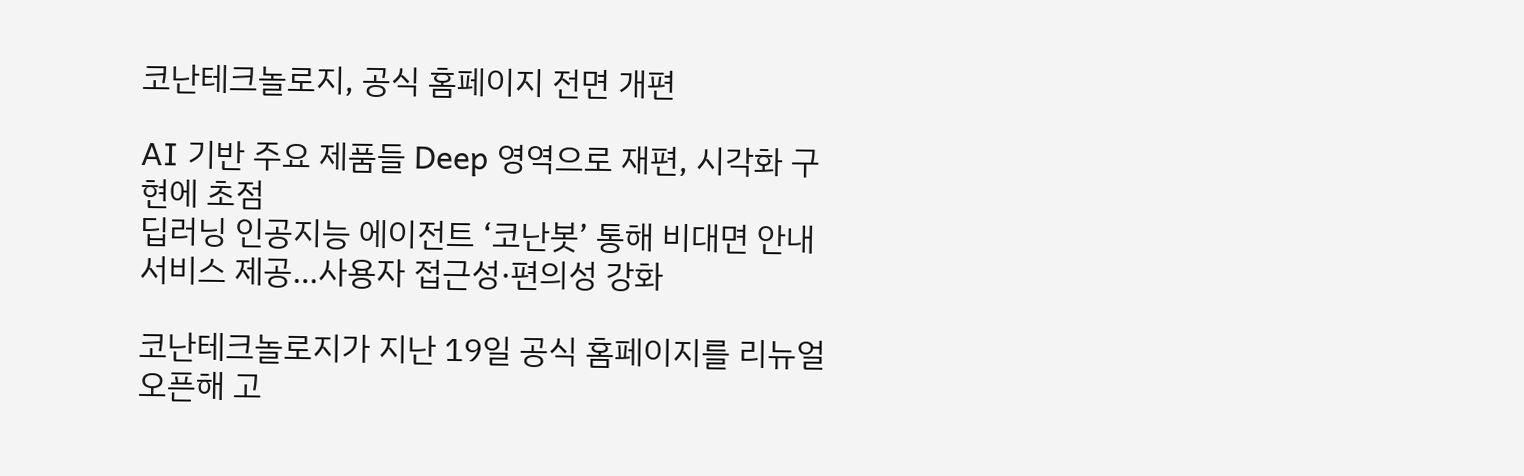코난테크놀로지, 공식 홈페이지 전면 개편

AI 기반 주요 제품들 Deep 영역으로 재편, 시각화 구현에 초점
딥러닝 인공지능 에이전트 ‘코난봇’ 통해 비대면 안내 서비스 제공…사용자 접근성·편의성 강화

코난테크놀로지가 지난 19일 공식 홈페이지를 리뉴얼 오픈해 고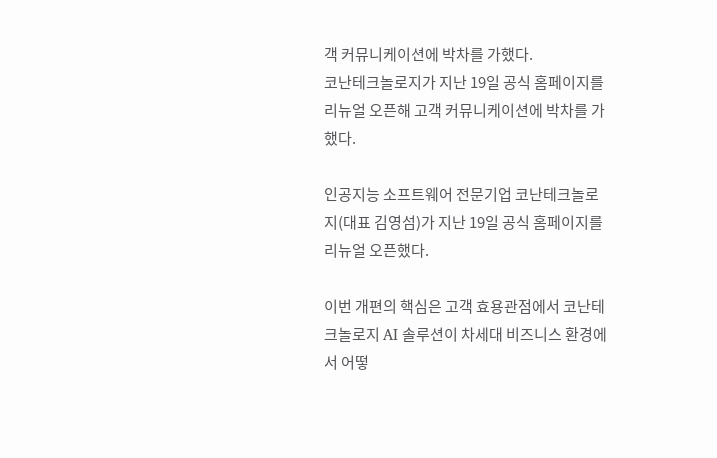객 커뮤니케이션에 박차를 가했다.
코난테크놀로지가 지난 19일 공식 홈페이지를 리뉴얼 오픈해 고객 커뮤니케이션에 박차를 가했다.

인공지능 소프트웨어 전문기업 코난테크놀로지(대표 김영섬)가 지난 19일 공식 홈페이지를 리뉴얼 오픈했다.

이번 개편의 핵심은 고객 효용관점에서 코난테크놀로지 AI 솔루션이 차세대 비즈니스 환경에서 어떻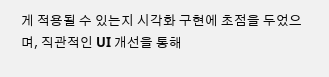게 적용될 수 있는지 시각화 구현에 초점을 두었으며, 직관적인 UI 개선을 통해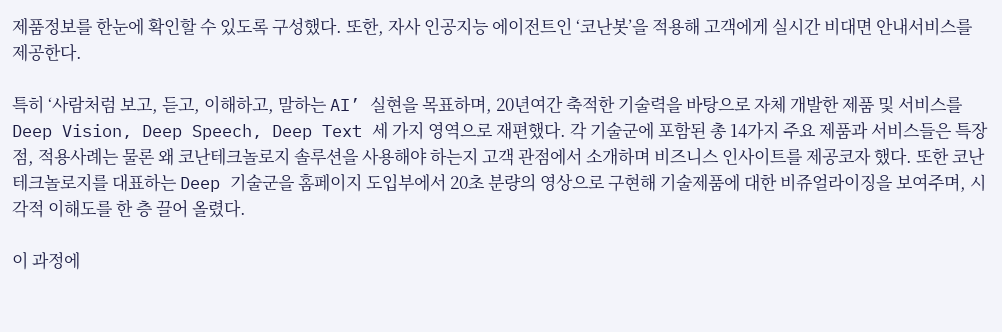제품정보를 한눈에 확인할 수 있도록 구성했다. 또한, 자사 인공지능 에이전트인 ‘코난봇’을 적용해 고객에게 실시간 비대면 안내서비스를 제공한다.

특히 ‘사람처럼 보고, 듣고, 이해하고, 말하는 AI’ 실현을 목표하며, 20년여간 축적한 기술력을 바탕으로 자체 개발한 제품 및 서비스를 Deep Vision, Deep Speech, Deep Text 세 가지 영역으로 재편했다. 각 기술군에 포함된 총 14가지 주요 제품과 서비스들은 특장점, 적용사례는 물론 왜 코난테크놀로지 솔루션을 사용해야 하는지 고객 관점에서 소개하며 비즈니스 인사이트를 제공코자 했다. 또한 코난테크놀로지를 대표하는 Deep 기술군을 홈페이지 도입부에서 20초 분량의 영상으로 구현해 기술제품에 대한 비쥬얼라이징을 보여주며, 시각적 이해도를 한 층 끌어 올렸다.

이 과정에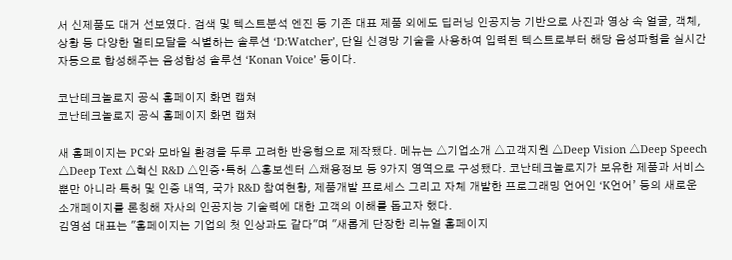서 신제품도 대거 선보였다. 검색 및 텍스트분석 엔진 등 기존 대표 제품 외에도 딥러닝 인공지능 기반으로 사진과 영상 속 얼굴, 객체, 상황 등 다양한 멀티모달을 식별하는 솔루션 ‘D:Watcher’, 단일 신경망 기술을 사용하여 입력된 텍스트로부터 해당 음성파형을 실시간 자동으로 합성해주는 음성합성 솔루션 ‘Konan Voice’ 등이다.

코난테크놀로지 공식 홈페이지 화면 캡쳐
코난테크놀로지 공식 홈페이지 화면 캡쳐

새 홈페이지는 PC와 모바일 환경을 두루 고려한 반응형으로 제작됐다. 메뉴는 △기업소개 △고객지원 △Deep Vision △Deep Speech △Deep Text △혁신 R&D △인증∙특허 △홍보센터 △채용정보 등 9가지 영역으로 구성됐다. 코난테크놀로지가 보유한 제품과 서비스뿐만 아니라 특허 및 인증 내역, 국가 R&D 참여현황, 제품개발 프로세스 그리고 자체 개발한 프로그래밍 언어인 ‘K언어’ 등의 새로운 소개페이지를 론칭해 자사의 인공지능 기술력에 대한 고객의 이해를 돕고자 했다.
김영섬 대표는 "홈페이지는 기업의 첫 인상과도 같다"며 "새롭게 단장한 리뉴얼 홈페이지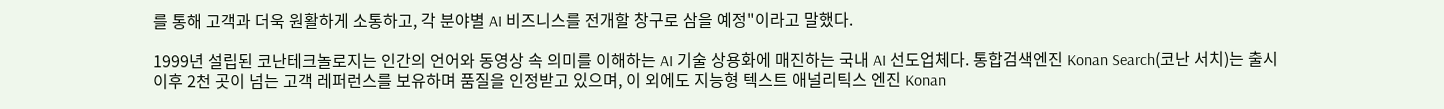를 통해 고객과 더욱 원활하게 소통하고, 각 분야별 AI 비즈니스를 전개할 창구로 삼을 예정"이라고 말했다.

1999년 설립된 코난테크놀로지는 인간의 언어와 동영상 속 의미를 이해하는 AI 기술 상용화에 매진하는 국내 AI 선도업체다. 통합검색엔진 Konan Search(코난 서치)는 출시 이후 2천 곳이 넘는 고객 레퍼런스를 보유하며 품질을 인정받고 있으며, 이 외에도 지능형 텍스트 애널리틱스 엔진 Konan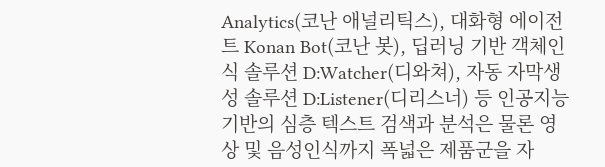Analytics(코난 애널리틱스), 대화형 에이전트 Konan Bot(코난 봇), 딥러닝 기반 객체인식 솔루션 D:Watcher(디와쳐), 자동 자막생성 솔루션 D:Listener(디리스너) 등 인공지능 기반의 심층 텍스트 검색과 분석은 물론 영상 및 음성인식까지 폭넓은 제품군을 자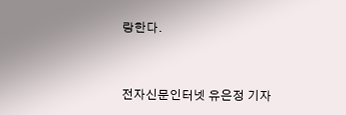랑한다.


전자신문인터넷 유은정 기자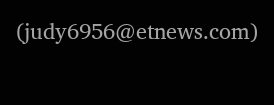(judy6956@etnews.com)